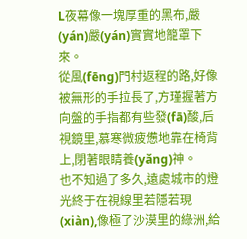L夜幕像一塊厚重的黑布,嚴(yán)嚴(yán)實實地籠罩下來。
從風(fēng)門村返程的路,好像被無形的手拉長了,方瑾握著方向盤的手指都有些發(fā)酸,后視鏡里,慕寒微疲憊地靠在椅背上,閉著眼睛養(yǎng)神。
也不知過了多久,遠處城市的燈光終于在視線里若隱若現(xiàn),像極了沙漠里的綠洲,給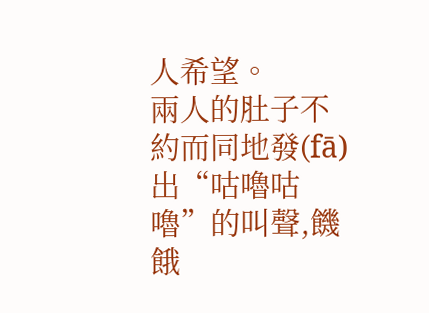人希望。
兩人的肚子不約而同地發(fā)出“咕嚕咕嚕”的叫聲,饑餓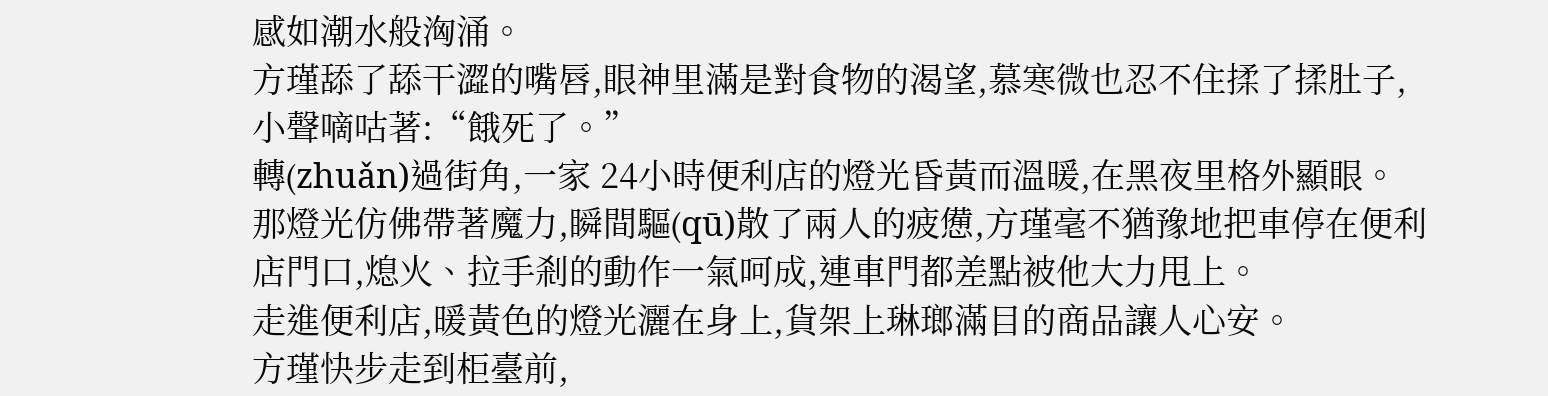感如潮水般洶涌。
方瑾舔了舔干澀的嘴唇,眼神里滿是對食物的渴望,慕寒微也忍不住揉了揉肚子,小聲嘀咕著:“餓死了。”
轉(zhuǎn)過街角,一家 24小時便利店的燈光昏黃而溫暖,在黑夜里格外顯眼。
那燈光仿佛帶著魔力,瞬間驅(qū)散了兩人的疲憊,方瑾毫不猶豫地把車停在便利店門口,熄火、拉手剎的動作一氣呵成,連車門都差點被他大力甩上。
走進便利店,暖黃色的燈光灑在身上,貨架上琳瑯滿目的商品讓人心安。
方瑾快步走到柜臺前,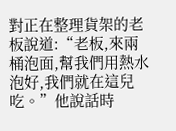對正在整理貨架的老板說道:“老板,來兩桶泡面,幫我們用熱水泡好,我們就在這兒吃。”他說話時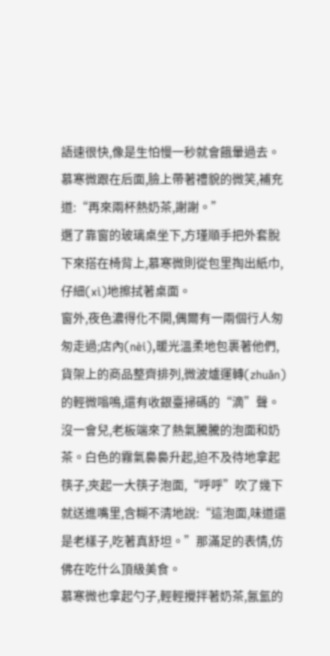語速很快,像是生怕慢一秒就會餓暈過去。
慕寒微跟在后面,臉上帶著禮貌的微笑,補充道:“再來兩杯熱奶茶,謝謝。”
選了靠窗的玻璃桌坐下,方瑾順手把外套脫下來搭在椅背上,慕寒微則從包里掏出紙巾,仔細(xì)地擦拭著桌面。
窗外,夜色濃得化不開,偶爾有一兩個行人匆匆走過;店內(nèi),暖光溫柔地包裹著他們,貨架上的商品整齊排列,微波爐運轉(zhuǎn)的輕微嗡鳴,還有收銀臺掃碼的“滴”聲。
沒一會兒,老板端來了熱氣騰騰的泡面和奶茶。白色的霧氣裊裊升起,迫不及待地拿起筷子,夾起一大筷子泡面,“呼呼”吹了幾下就送進嘴里,含糊不清地說:“這泡面,味道還是老樣子,吃著真舒坦。”那滿足的表情,仿佛在吃什么頂級美食。
慕寒微也拿起勺子,輕輕攪拌著奶茶,氤氳的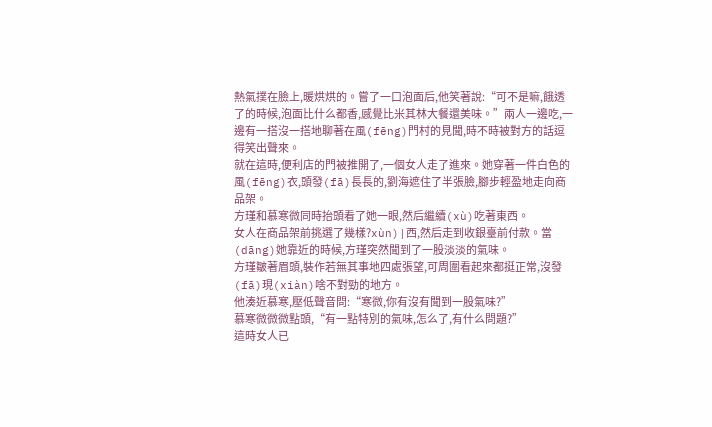熱氣撲在臉上,暖烘烘的。嘗了一口泡面后,他笑著說:“可不是嘛,餓透了的時候,泡面比什么都香,感覺比米其林大餐還美味。”兩人一邊吃,一邊有一搭沒一搭地聊著在風(fēng)門村的見聞,時不時被對方的話逗得笑出聲來。
就在這時,便利店的門被推開了,一個女人走了進來。她穿著一件白色的風(fēng)衣,頭發(fā)長長的,劉海遮住了半張臉,腳步輕盈地走向商品架。
方瑾和慕寒微同時抬頭看了她一眼,然后繼續(xù)吃著東西。
女人在商品架前挑選了幾樣?xùn)|西,然后走到收銀臺前付款。當(dāng)她靠近的時候,方瑾突然聞到了一股淡淡的氣味。
方瑾皺著眉頭,裝作若無其事地四處張望,可周圍看起來都挺正常,沒發(fā)現(xiàn)啥不對勁的地方。
他湊近慕寒,壓低聲音問:“寒微,你有沒有聞到一股氣味?”
慕寒微微微點頭,“有一點特別的氣味,怎么了,有什么問題?”
這時女人已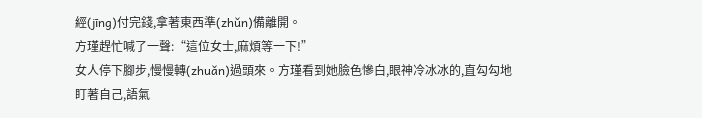經(jīng)付完錢,拿著東西準(zhǔn)備離開。
方瑾趕忙喊了一聲:“這位女士,麻煩等一下!”
女人停下腳步,慢慢轉(zhuǎn)過頭來。方瑾看到她臉色慘白,眼神冷冰冰的,直勾勾地盯著自己,語氣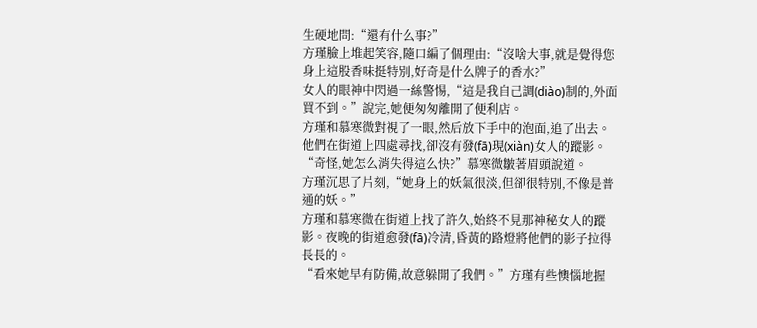生硬地問:“還有什么事?”
方瑾臉上堆起笑容,隨口編了個理由:“沒啥大事,就是覺得您身上這股香味挺特別,好奇是什么牌子的香水?”
女人的眼神中閃過一絲警惕,“這是我自己調(diào)制的,外面買不到。”說完,她便匆匆離開了便利店。
方瑾和慕寒微對視了一眼,然后放下手中的泡面,追了出去。他們在街道上四處尋找,卻沒有發(fā)現(xiàn)女人的蹤影。
“奇怪,她怎么消失得這么快?”慕寒微皺著眉頭說道。
方瑾沉思了片刻,“她身上的妖氣很淡,但卻很特別,不像是普通的妖。”
方瑾和慕寒微在街道上找了許久,始終不見那神秘女人的蹤影。夜晚的街道愈發(fā)冷清,昏黃的路燈將他們的影子拉得長長的。
“看來她早有防備,故意躲開了我們。”方瑾有些懊惱地握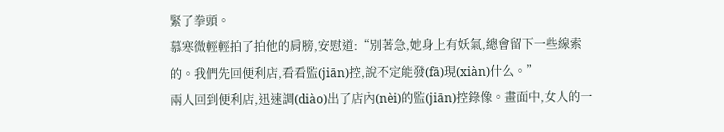緊了拳頭。
慕寒微輕輕拍了拍他的肩膀,安慰道:“別著急,她身上有妖氣,總會留下一些線索的。我們先回便利店,看看監(jiān)控,說不定能發(fā)現(xiàn)什么。”
兩人回到便利店,迅速調(diào)出了店內(nèi)的監(jiān)控錄像。畫面中,女人的一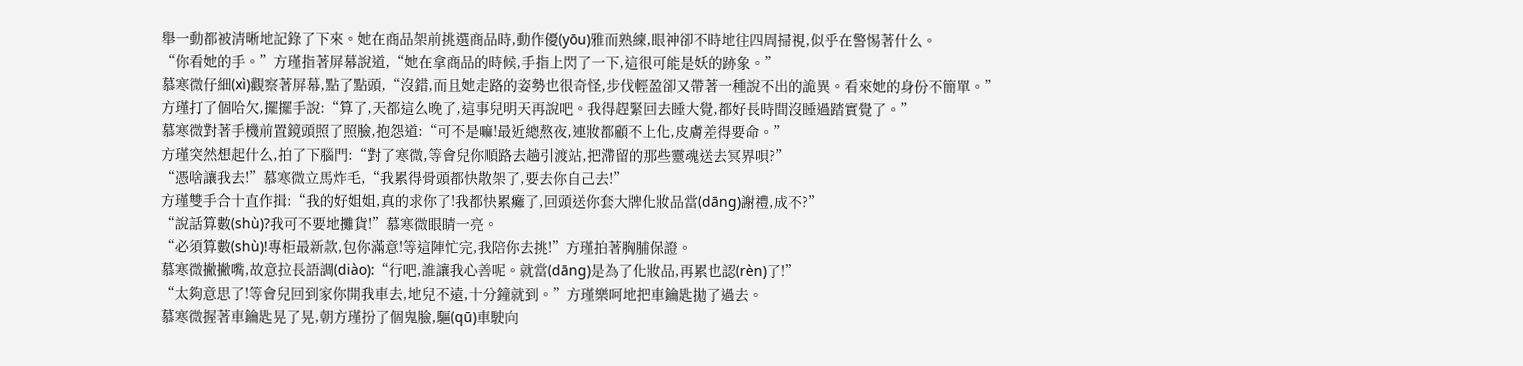舉一動都被清晰地記錄了下來。她在商品架前挑選商品時,動作優(yōu)雅而熟練,眼神卻不時地往四周掃視,似乎在警惕著什么。
“你看她的手。”方瑾指著屏幕說道,“她在拿商品的時候,手指上閃了一下,這很可能是妖的跡象。”
慕寒微仔細(xì)觀察著屏幕,點了點頭,“沒錯,而且她走路的姿勢也很奇怪,步伐輕盈卻又帶著一種說不出的詭異。看來她的身份不簡單。”
方瑾打了個哈欠,擺擺手說:“算了,天都這么晚了,這事兒明天再說吧。我得趕緊回去睡大覺,都好長時間沒睡過踏實覺了。”
慕寒微對著手機前置鏡頭照了照臉,抱怨道:“可不是嘛!最近總熬夜,連妝都顧不上化,皮膚差得要命。”
方瑾突然想起什么,拍了下腦門:“對了寒微,等會兒你順路去趟引渡站,把滯留的那些靈魂送去冥界唄?”
“憑啥讓我去!”慕寒微立馬炸毛,“我累得骨頭都快散架了,要去你自己去!”
方瑾雙手合十直作揖:“我的好姐姐,真的求你了!我都快累癱了,回頭送你套大牌化妝品當(dāng)謝禮,成不?”
“說話算數(shù)?我可不要地攤貨!”慕寒微眼睛一亮。
“必須算數(shù)!專柜最新款,包你滿意!等這陣忙完,我陪你去挑!”方瑾拍著胸脯保證。
慕寒微撇撇嘴,故意拉長語調(diào):“行吧,誰讓我心善呢。就當(dāng)是為了化妝品,再累也認(rèn)了!”
“太夠意思了!等會兒回到家你開我車去,地兒不遠,十分鐘就到。”方瑾樂呵地把車鑰匙拋了過去。
慕寒微握著車鑰匙晃了晃,朝方瑾扮了個鬼臉,驅(qū)車駛向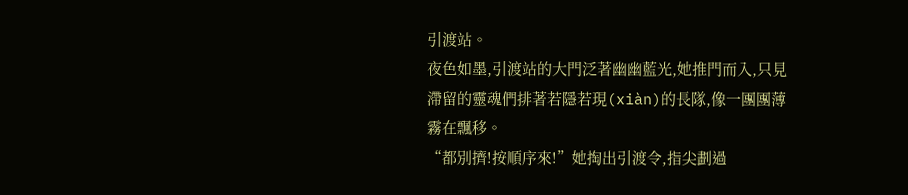引渡站。
夜色如墨,引渡站的大門泛著幽幽藍光,她推門而入,只見滯留的靈魂們排著若隱若現(xiàn)的長隊,像一團團薄霧在飄移。
“都別擠!按順序來!”她掏出引渡令,指尖劃過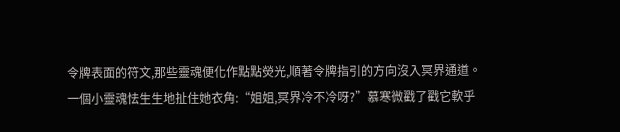令牌表面的符文,那些靈魂便化作點點熒光,順著令牌指引的方向沒入冥界通道。
一個小靈魂怯生生地扯住她衣角:“姐姐,冥界冷不冷呀?”慕寒微戳了戳它軟乎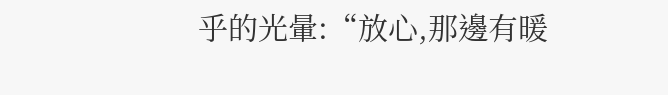乎的光暈:“放心,那邊有暖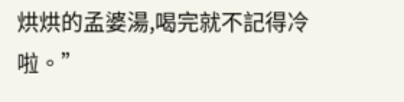烘烘的孟婆湯,喝完就不記得冷啦。”